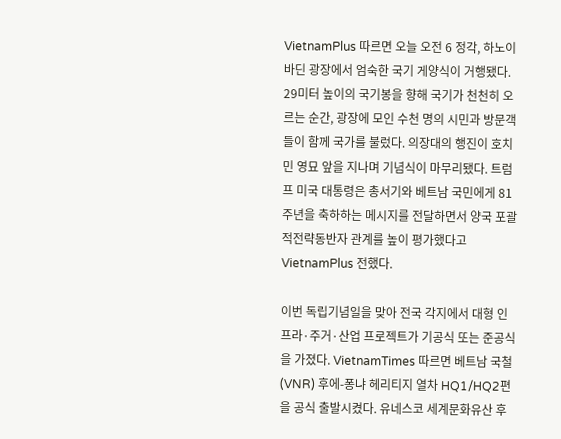VietnamPlus 따르면 오늘 오전 6 정각, 하노이 바딘 광장에서 엄숙한 국기 게양식이 거행됐다. 29미터 높이의 국기봉을 향해 국기가 천천히 오르는 순간, 광장에 모인 수천 명의 시민과 방문객들이 함께 국가를 불렀다. 의장대의 행진이 호치민 영묘 앞을 지나며 기념식이 마무리됐다. 트럼프 미국 대통령은 총서기와 베트남 국민에게 81주년을 축하하는 메시지를 전달하면서 양국 포괄적전략동반자 관계를 높이 평가했다고 VietnamPlus 전했다.

이번 독립기념일을 맞아 전국 각지에서 대형 인프라·주거·산업 프로젝트가 기공식 또는 준공식을 가졌다. VietnamTimes 따르면 베트남 국철(VNR) 후에-퐁냐 헤리티지 열차 HQ1/HQ2편을 공식 출발시켰다. 유네스코 세계문화유산 후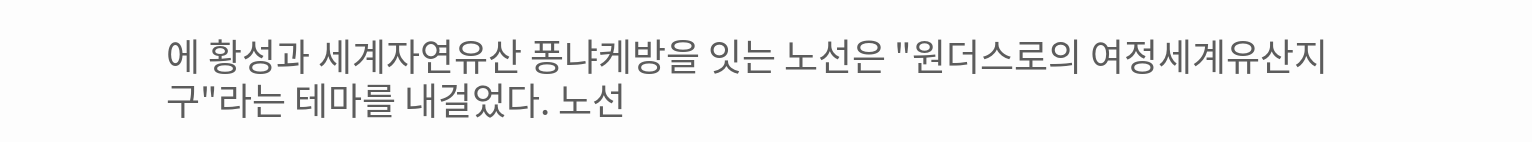에 황성과 세계자연유산 퐁냐케방을 잇는 노선은 "원더스로의 여정세계유산지구"라는 테마를 내걸었다. 노선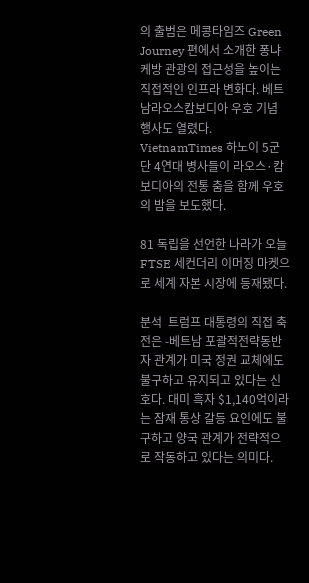의 출범은 메콩타임즈 Green Journey 편에서 소개한 퐁냐케방 관광의 접근성을 높이는 직접적인 인프라 변화다. 베트남라오스캄보디아 우호 기념 행사도 열렸다. VietnamTimes 하노이 5군단 4연대 병사들이 라오스·캄보디아의 전통 춤을 함께 우호의 밤을 보도했다.

81 독립을 선언한 나라가 오늘 FTSE 세컨더리 이머징 마켓으로 세계 자본 시장에 등재됐다.

분석  트럼프 대통령의 직접 축전은 -베트남 포괄적전략동반자 관계가 미국 정권 교체에도 불구하고 유지되고 있다는 신호다. 대미 흑자 $1,140억이라는 잠재 통상 갈등 요인에도 불구하고 양국 관계가 전략적으로 작동하고 있다는 의미다.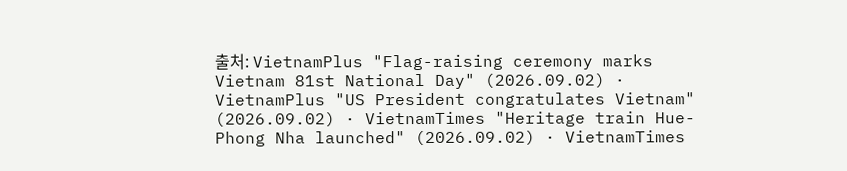출처: VietnamPlus "Flag-raising ceremony marks Vietnam 81st National Day" (2026.09.02) · VietnamPlus "US President congratulates Vietnam" (2026.09.02) · VietnamTimes "Heritage train Hue-Phong Nha launched" (2026.09.02) · VietnamTimes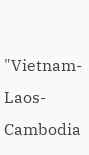"Vietnam-Laos-Cambodia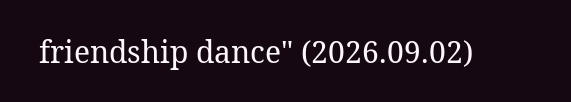friendship dance" (2026.09.02)